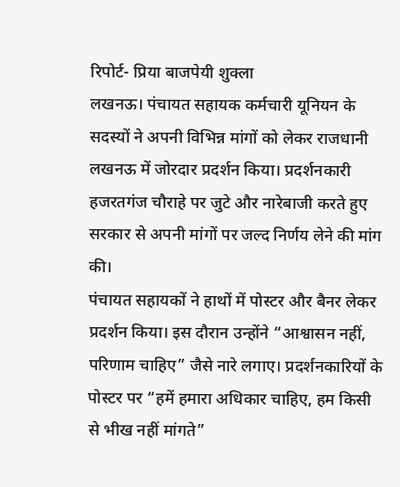रिपोर्ट- प्रिया बाजपेयी शुक्ला
लखनऊ। पंचायत सहायक कर्मचारी यूनियन के सदस्यों ने अपनी विभिन्न मांगों को लेकर राजधानी लखनऊ में जोरदार प्रदर्शन किया। प्रदर्शनकारी हजरतगंज चौराहे पर जुटे और नारेबाजी करते हुए सरकार से अपनी मांगों पर जल्द निर्णय लेने की मांग की।
पंचायत सहायकों ने हाथों में पोस्टर और बैनर लेकर प्रदर्शन किया। इस दौरान उन्होंने “आश्वासन नहीं, परिणाम चाहिए” जैसे नारे लगाए। प्रदर्शनकारियों के पोस्टर पर “हमें हमारा अधिकार चाहिए, हम किसी से भीख नहीं मांगते”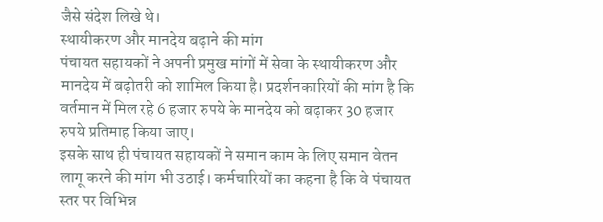जैसे संदेश लिखे थे।
स्थायीकरण और मानदेय बढ़ाने की मांग
पंचायत सहायकों ने अपनी प्रमुख मांगों में सेवा के स्थायीकरण और मानदेय में बढ़ोतरी को शामिल किया है। प्रदर्शनकारियों की मांग है कि वर्तमान में मिल रहे 6 हजार रुपये के मानदेय को बढ़ाकर 30 हजार रुपये प्रतिमाह किया जाए।
इसके साथ ही पंचायत सहायकों ने समान काम के लिए समान वेतन लागू करने की मांग भी उठाई। कर्मचारियों का कहना है कि वे पंचायत स्तर पर विभिन्न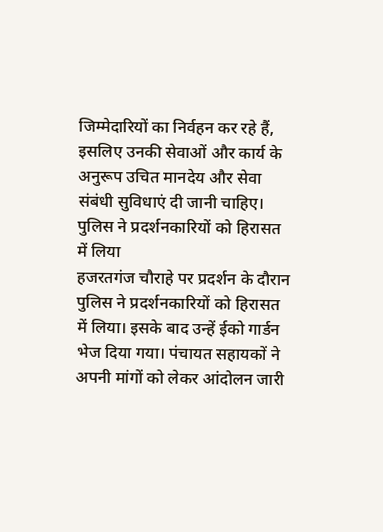जिम्मेदारियों का निर्वहन कर रहे हैं, इसलिए उनकी सेवाओं और कार्य के अनुरूप उचित मानदेय और सेवा संबंधी सुविधाएं दी जानी चाहिए।
पुलिस ने प्रदर्शनकारियों को हिरासत में लिया
हजरतगंज चौराहे पर प्रदर्शन के दौरान पुलिस ने प्रदर्शनकारियों को हिरासत में लिया। इसके बाद उन्हें ईको गार्डन भेज दिया गया। पंचायत सहायकों ने अपनी मांगों को लेकर आंदोलन जारी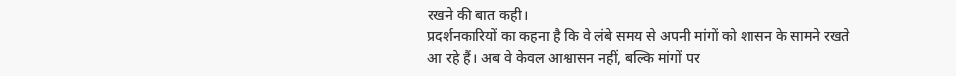रखने की बात कही।
प्रदर्शनकारियों का कहना है कि वे लंबे समय से अपनी मांगों को शासन के सामने रखते आ रहे हैं। अब वे केवल आश्वासन नहीं, बल्कि मांगों पर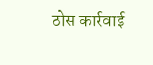ठोस कार्रवाई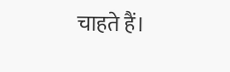चाहते हैं।